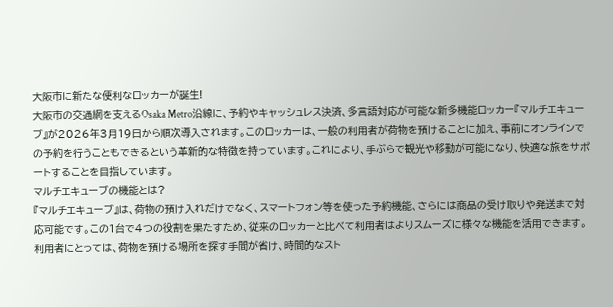大阪市に新たな便利なロッカーが誕生!
大阪市の交通網を支えるOsaka Metro沿線に、予約やキャッシュレス決済、多言語対応が可能な新多機能ロッカー『マルチエキューブ』が2026年3月19日から順次導入されます。このロッカーは、一般の利用者が荷物を預けることに加え、事前にオンラインでの予約を行うこともできるという革新的な特徴を持っています。これにより、手ぶらで観光や移動が可能になり、快適な旅をサポートすることを目指しています。
マルチエキューブの機能とは?
『マルチエキューブ』は、荷物の預け入れだけでなく、スマートフォン等を使った予約機能、さらには商品の受け取りや発送まで対応可能です。この1台で4つの役割を果たすため、従来のロッカーと比べて利用者はよりスムーズに様々な機能を活用できます。利用者にとっては、荷物を預ける場所を探す手間が省け、時間的なスト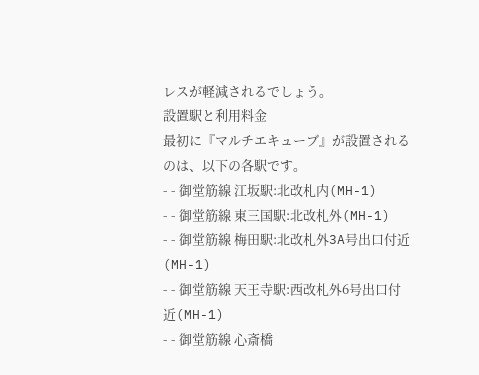レスが軽減されるでしょう。
設置駅と利用料金
最初に『マルチエキューブ』が設置されるのは、以下の各駅です。
- - 御堂筋線 江坂駅:北改札内(MH-1)
- - 御堂筋線 東三国駅:北改札外(MH-1)
- - 御堂筋線 梅田駅:北改札外3A号出口付近(MH-1)
- - 御堂筋線 天王寺駅:西改札外6号出口付近(MH-1)
- - 御堂筋線 心斎橋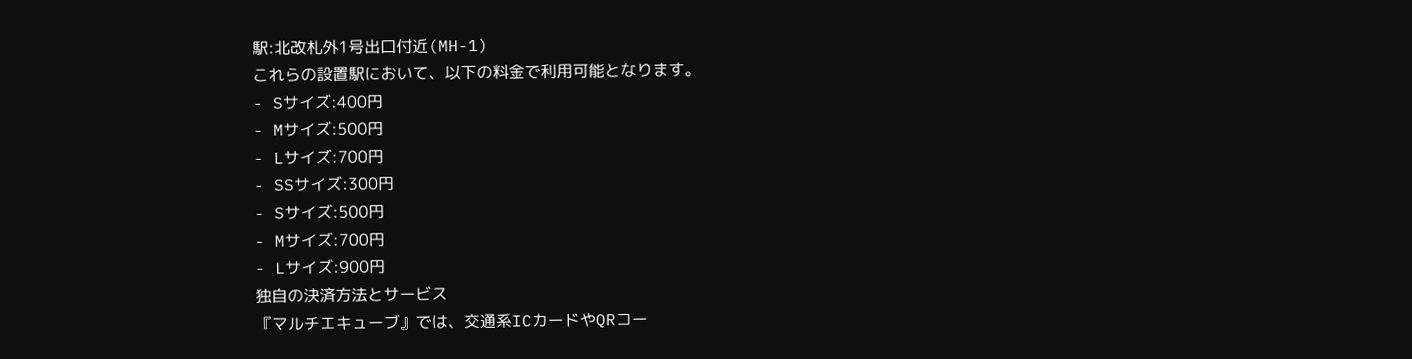駅:北改札外1号出口付近(MH-1)
これらの設置駅において、以下の料金で利用可能となります。
- Sサイズ:400円
- Mサイズ:500円
- Lサイズ:700円
- SSサイズ:300円
- Sサイズ:500円
- Mサイズ:700円
- Lサイズ:900円
独自の決済方法とサービス
『マルチエキューブ』では、交通系ICカードやQRコー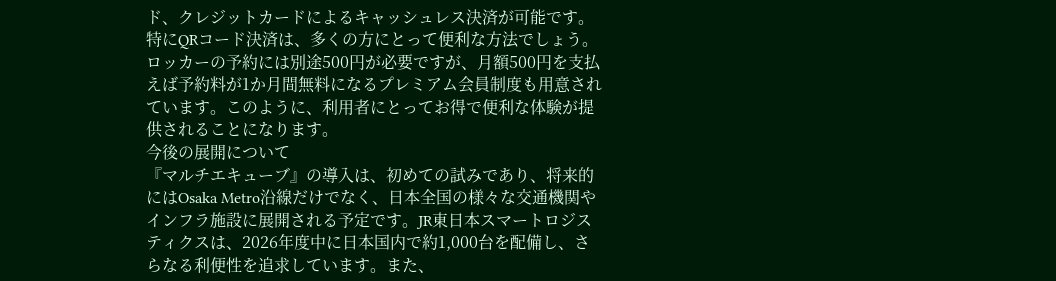ド、クレジットカードによるキャッシュレス決済が可能です。特にQRコード決済は、多くの方にとって便利な方法でしょう。ロッカーの予約には別途500円が必要ですが、月額500円を支払えば予約料が1か月間無料になるプレミアム会員制度も用意されています。このように、利用者にとってお得で便利な体験が提供されることになります。
今後の展開について
『マルチエキューブ』の導入は、初めての試みであり、将来的にはOsaka Metro沿線だけでなく、日本全国の様々な交通機関やインフラ施設に展開される予定です。JR東日本スマートロジスティクスは、2026年度中に日本国内で約1,000台を配備し、さらなる利便性を追求しています。また、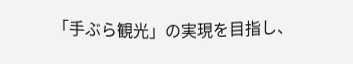「手ぶら観光」の実現を目指し、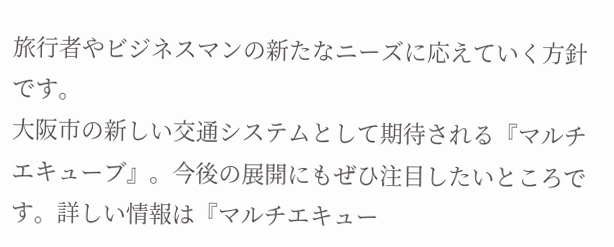旅行者やビジネスマンの新たなニーズに応えていく方針です。
大阪市の新しい交通システムとして期待される『マルチエキューブ』。今後の展開にもぜひ注目したいところです。詳しい情報は『マルチエキュー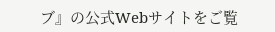ブ』の公式Webサイトをご覧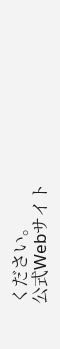ください。
公式Webサイト